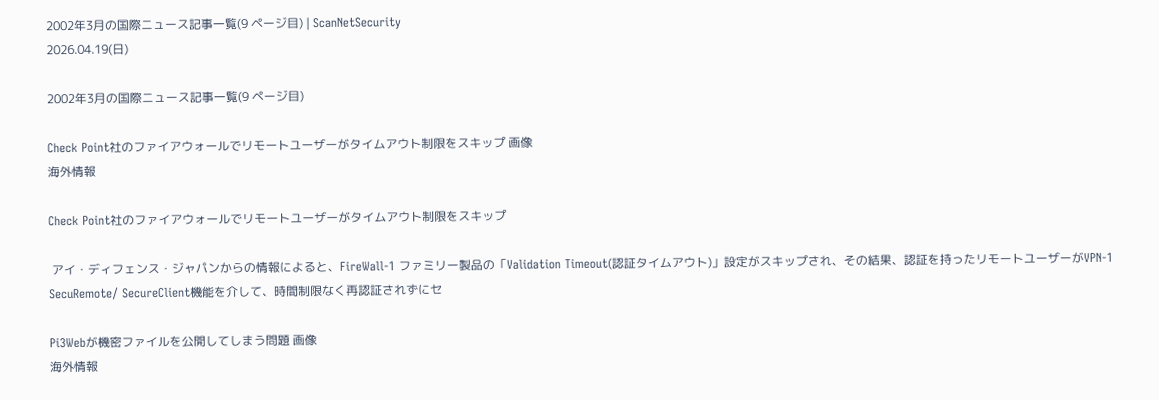2002年3月の国際ニュース記事一覧(9 ページ目) | ScanNetSecurity
2026.04.19(日)

2002年3月の国際ニュース記事一覧(9 ページ目)

Check Point社のファイアウォールでリモートユーザーがタイムアウト制限をスキップ 画像
海外情報

Check Point社のファイアウォールでリモートユーザーがタイムアウト制限をスキップ

 アイ・ディフェンス・ジャパンからの情報によると、FireWall-1 ファミリー製品の「Validation Timeout(認証タイムアウト)」設定がスキップされ、その結果、認証を持ったリモートユーザーがVPN-1 SecuRemote/ SecureClient機能を介して、時間制限なく再認証されずにセ

Pi3Webが機密ファイルを公開してしまう問題 画像
海外情報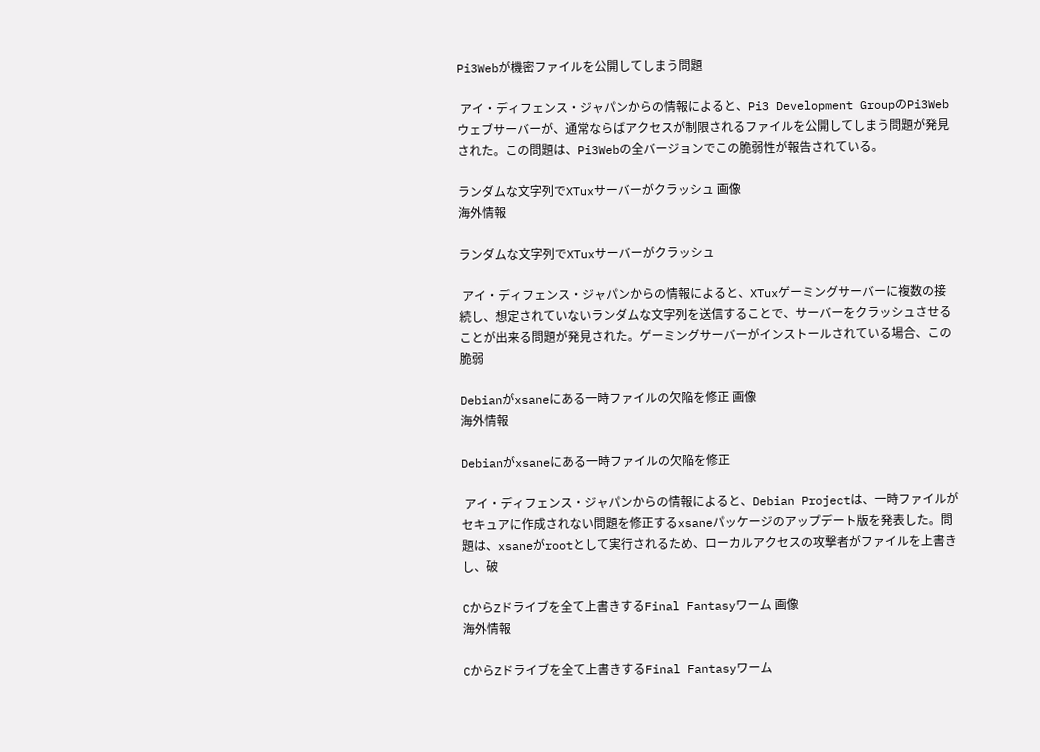Pi3Webが機密ファイルを公開してしまう問題

 アイ・ディフェンス・ジャパンからの情報によると、Pi3 Development GroupのPi3Webウェブサーバーが、通常ならばアクセスが制限されるファイルを公開してしまう問題が発見された。この問題は、Pi3Webの全バージョンでこの脆弱性が報告されている。

ランダムな文字列でXTuxサーバーがクラッシュ 画像
海外情報

ランダムな文字列でXTuxサーバーがクラッシュ

 アイ・ディフェンス・ジャパンからの情報によると、XTuxゲーミングサーバーに複数の接続し、想定されていないランダムな文字列を送信することで、サーバーをクラッシュさせることが出来る問題が発見された。ゲーミングサーバーがインストールされている場合、この脆弱

Debianがxsaneにある一時ファイルの欠陥を修正 画像
海外情報

Debianがxsaneにある一時ファイルの欠陥を修正

 アイ・ディフェンス・ジャパンからの情報によると、Debian Projectは、一時ファイルがセキュアに作成されない問題を修正するxsaneパッケージのアップデート版を発表した。問題は、xsaneがrootとして実行されるため、ローカルアクセスの攻撃者がファイルを上書きし、破

CからZドライブを全て上書きするFinal Fantasyワーム 画像
海外情報

CからZドライブを全て上書きするFinal Fantasyワーム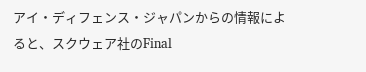アイ・ディフェンス・ジャパンからの情報によると、スクウェア社のFinal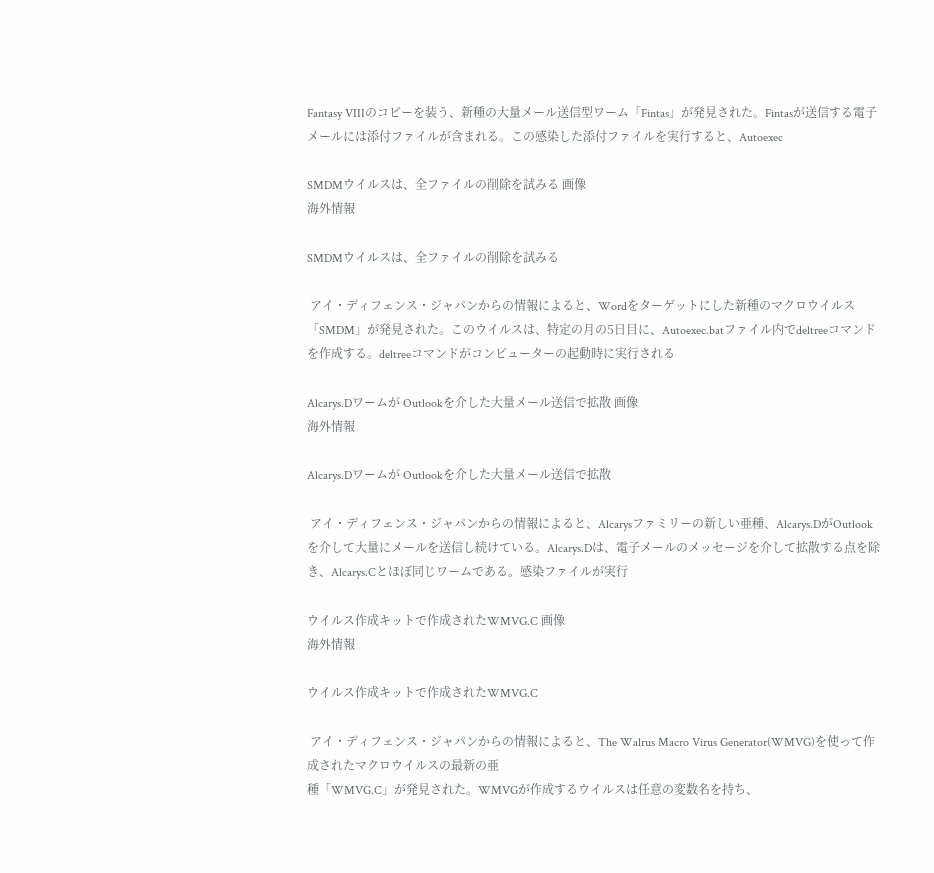Fantasy VIIIのコピーを装う、新種の大量メール送信型ワーム「Fintas」が発見された。Fintasが送信する電子メールには添付ファイルが含まれる。この感染した添付ファイルを実行すると、Autoexec

SMDMウイルスは、全ファイルの削除を試みる 画像
海外情報

SMDMウイルスは、全ファイルの削除を試みる

 アイ・ディフェンス・ジャパンからの情報によると、Wordをターゲットにした新種のマクロウイルス「SMDM」が発見された。このウイルスは、特定の月の5日目に、Autoexec.batファイル内でdeltreeコマンドを作成する。deltreeコマンドがコンピューターの起動時に実行される

Alcarys.Dワームが Outlookを介した大量メール送信で拡散 画像
海外情報

Alcarys.Dワームが Outlookを介した大量メール送信で拡散

 アイ・ディフェンス・ジャパンからの情報によると、Alcarysファミリーの新しい亜種、Alcarys.DがOutlookを介して大量にメールを送信し続けている。Alcarys.Dは、電子メールのメッセージを介して拡散する点を除き、Alcarys.Cとほぼ同じワームである。感染ファイルが実行

ウイルス作成キットで作成されたWMVG.C 画像
海外情報

ウイルス作成キットで作成されたWMVG.C

 アイ・ディフェンス・ジャパンからの情報によると、The Walrus Macro Virus Generator(WMVG)を使って作成されたマクロウイルスの最新の亜
種「WMVG.C」が発見された。WMVGが作成するウイルスは任意の変数名を持ち、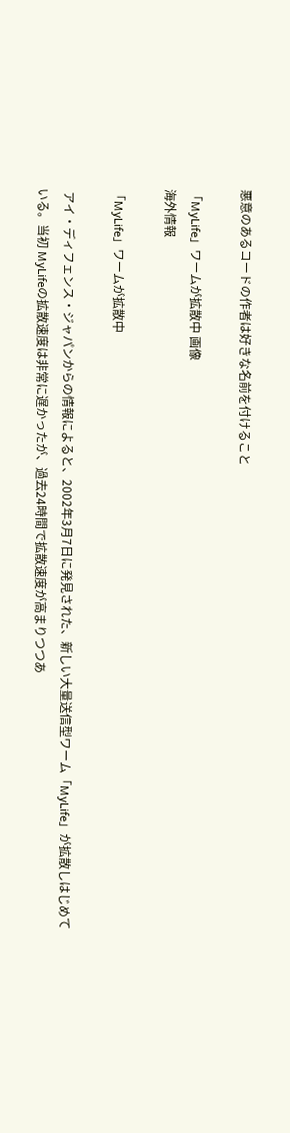悪意のあるコードの作者は好きな名前を付けること

「MyLife」ワームが拡散中 画像
海外情報

「MyLife」ワームが拡散中

 アイ・ディフェンス・ジャパンからの情報によると、2002年3月7日に発見された、新しい大量送信型ワーム「MyLife」が拡散しはじめている。当初 MyLifeの拡散速度は非常に遅かったが、過去24時間で拡散速度が高まりつつあ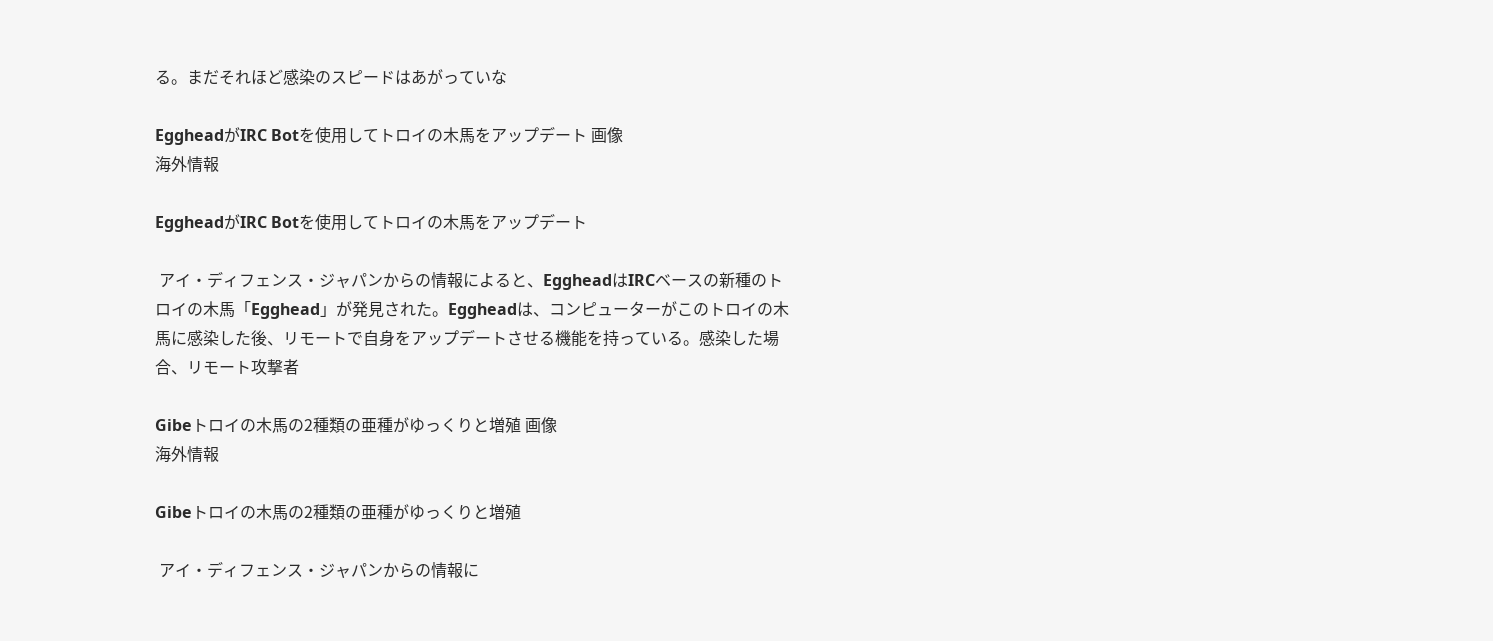る。まだそれほど感染のスピードはあがっていな

EggheadがIRC Botを使用してトロイの木馬をアップデート 画像
海外情報

EggheadがIRC Botを使用してトロイの木馬をアップデート

 アイ・ディフェンス・ジャパンからの情報によると、EggheadはIRCベースの新種のトロイの木馬「Egghead」が発見された。Eggheadは、コンピューターがこのトロイの木馬に感染した後、リモートで自身をアップデートさせる機能を持っている。感染した場合、リモート攻撃者

Gibeトロイの木馬の2種類の亜種がゆっくりと増殖 画像
海外情報

Gibeトロイの木馬の2種類の亜種がゆっくりと増殖

 アイ・ディフェンス・ジャパンからの情報に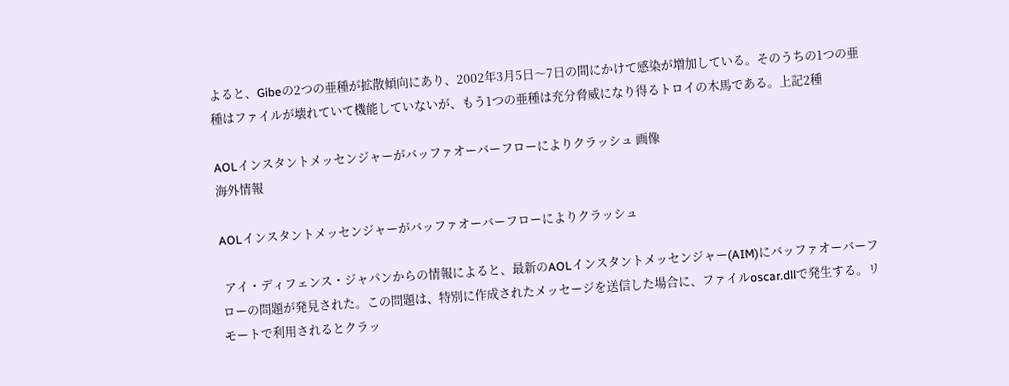よると、Gibeの2つの亜種が拡散傾向にあり、2002年3月5日〜7日の間にかけて感染が増加している。そのうちの1つの亜種はファイルが壊れていて機能していないが、もう1つの亜種は充分脅威になり得るトロイの木馬である。上記2種

AOLインスタントメッセンジャーがバッファオーバーフローによりクラッシュ 画像
海外情報

AOLインスタントメッセンジャーがバッファオーバーフローによりクラッシュ

 アイ・ディフェンス・ジャパンからの情報によると、最新のAOLインスタントメッセンジャー(AIM)にバッファオーバーフローの問題が発見された。この問題は、特別に作成されたメッセージを送信した場合に、ファイルoscar.dllで発生する。リモートで利用されるとクラッ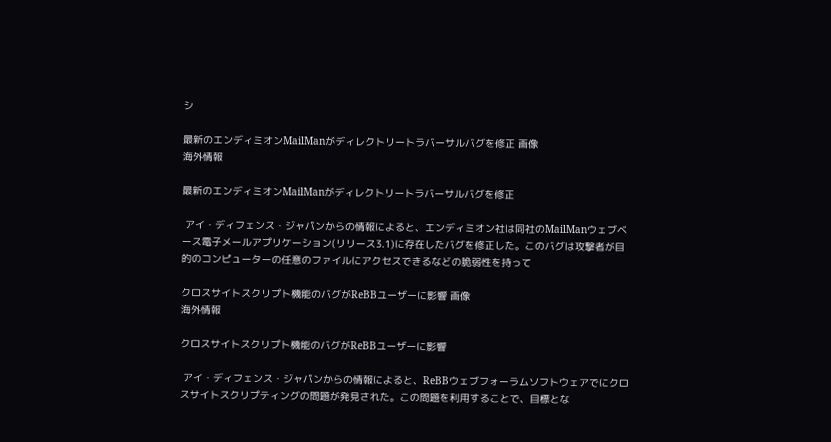シ

最新のエンディミオンMailManがディレクトリートラバーサルバグを修正 画像
海外情報

最新のエンディミオンMailManがディレクトリートラバーサルバグを修正

 アイ・ディフェンス・ジャパンからの情報によると、エンディミオン社は同社のMailManウェブベース電子メールアプリケーション(リリース3.1)に存在したバグを修正した。このバグは攻撃者が目的のコンピューターの任意のファイルにアクセスできるなどの脆弱性を持って

クロスサイトスクリプト機能のバグがReBBユーザーに影響 画像
海外情報

クロスサイトスクリプト機能のバグがReBBユーザーに影響

 アイ・ディフェンス・ジャパンからの情報によると、ReBBウェブフォーラムソフトウェアでにクロスサイトスクリプティングの問題が発見された。この問題を利用することで、目標とな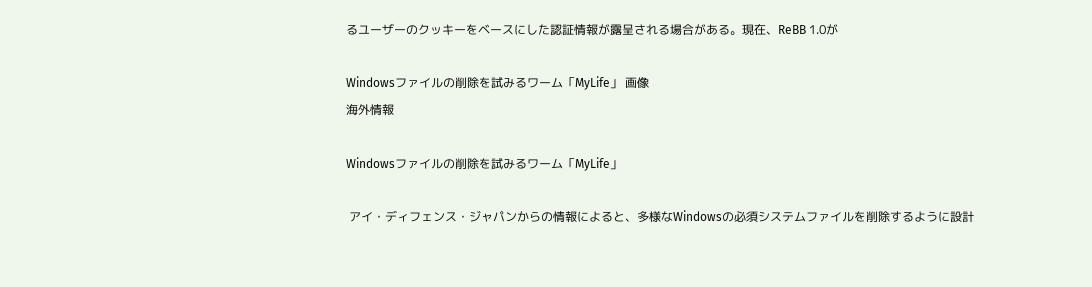るユーザーのクッキーをベースにした認証情報が露呈される場合がある。現在、ReBB 1.0が

Windowsファイルの削除を試みるワーム「MyLife」 画像
海外情報

Windowsファイルの削除を試みるワーム「MyLife」

 アイ・ディフェンス・ジャパンからの情報によると、多様なWindowsの必須システムファイルを削除するように設計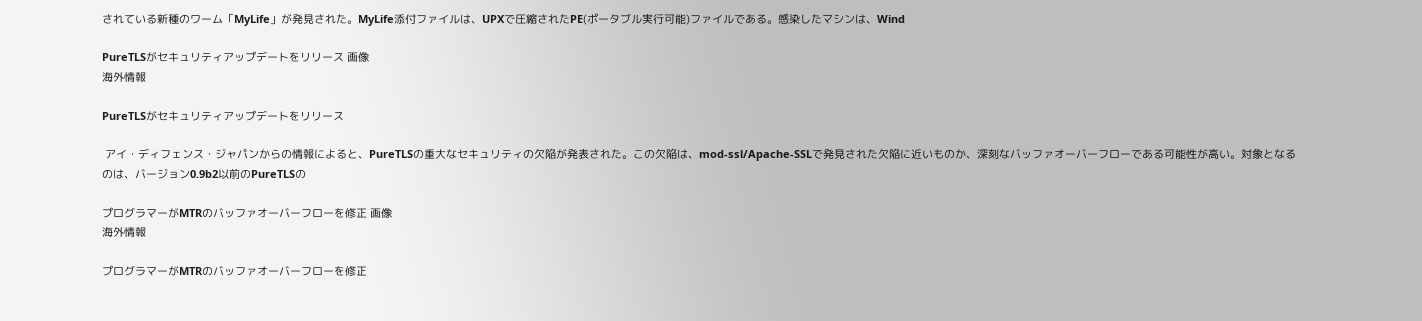されている新種のワーム「MyLife」が発見された。MyLife添付ファイルは、UPXで圧縮されたPE(ポータブル実行可能)ファイルである。感染したマシンは、Wind

PureTLSがセキュリティアップデートをリリース 画像
海外情報

PureTLSがセキュリティアップデートをリリース

 アイ・ディフェンス・ジャパンからの情報によると、PureTLSの重大なセキュリティの欠陥が発表された。この欠陥は、mod-ssl/Apache-SSLで発見された欠陥に近いものか、深刻なバッファオーバーフローである可能性が高い。対象となるのは、バージョン0.9b2以前のPureTLSの

プログラマーがMTRのバッファオーバーフローを修正 画像
海外情報

プログラマーがMTRのバッファオーバーフローを修正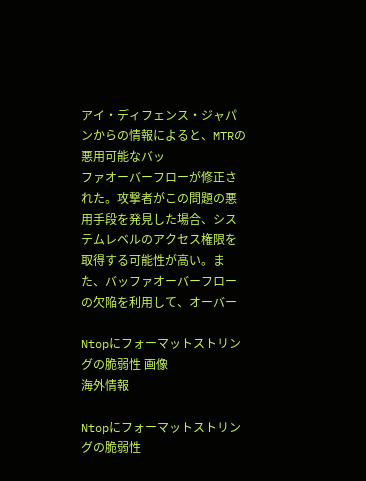アイ・ディフェンス・ジャパンからの情報によると、MTRの悪用可能なバッ
ファオーバーフローが修正された。攻撃者がこの問題の悪用手段を発見した場合、システムレベルのアクセス権限を取得する可能性が高い。また、バッファオーバーフローの欠陥を利用して、オーバー

Ntopにフォーマットストリングの脆弱性 画像
海外情報

Ntopにフォーマットストリングの脆弱性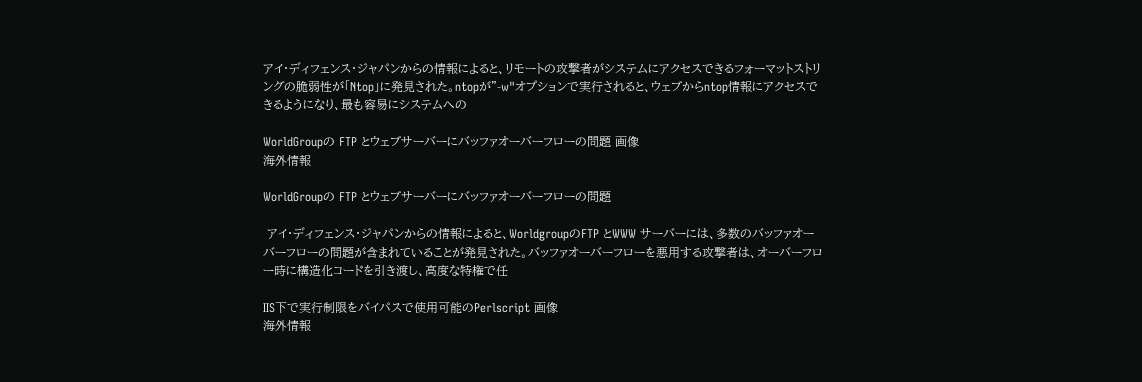アイ・ディフェンス・ジャパンからの情報によると、リモートの攻撃者がシステムにアクセスできるフォーマットストリングの脆弱性が「Ntop」に発見された。ntopが"-w"オプションで実行されると、ウェブからntop情報にアクセスできるようになり、最も容易にシステムへの

WorldGroupの FTP とウェブサーバーにバッファオーバーフローの問題 画像
海外情報

WorldGroupの FTP とウェブサーバーにバッファオーバーフローの問題

 アイ・ディフェンス・ジャパンからの情報によると、WorldgroupのFTP とWWW サーバーには、多数のバッファオーバーフローの問題が含まれていることが発見された。バッファオーバーフローを悪用する攻撃者は、オーバーフロー時に構造化コードを引き渡し、高度な特権で任

IIS下で実行制限をバイパスで使用可能のPerlscript 画像
海外情報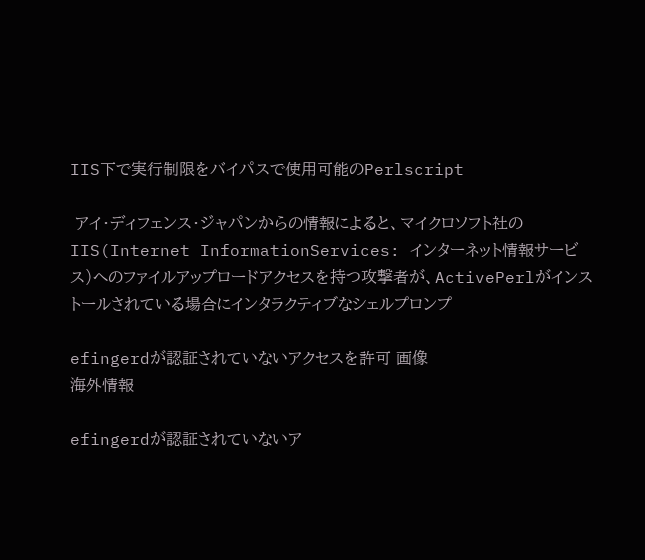IIS下で実行制限をバイパスで使用可能のPerlscript

 アイ・ディフェンス・ジャパンからの情報によると、マイクロソフト社のIIS(Internet InformationServices: インターネット情報サービス)へのファイルアップロードアクセスを持つ攻撃者が、ActivePerlがインストールされている場合にインタラクティブなシェルプロンプ

efingerdが認証されていないアクセスを許可 画像
海外情報

efingerdが認証されていないア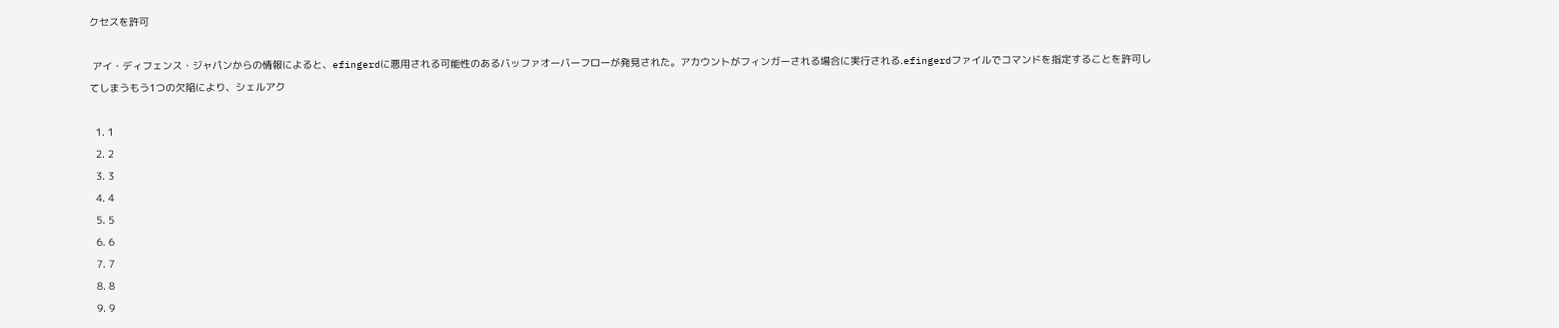クセスを許可

 アイ・ディフェンス・ジャパンからの情報によると、efingerdに悪用される可能性のあるバッファオーバーフローが発見された。アカウントがフィンガーされる場合に実行される.efingerdファイルでコマンドを指定することを許可してしまうもう1つの欠陥により、シェルアク

  1. 1
  2. 2
  3. 3
  4. 4
  5. 5
  6. 6
  7. 7
  8. 8
  9. 9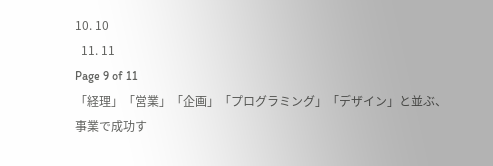10. 10
  11. 11
Page 9 of 11
「経理」「営業」「企画」「プログラミング」「デザイン」と並ぶ、事業で成功す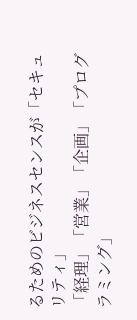るためのビジネスセンスが「セキュリティ」
「経理」「営業」「企画」「プログラミング」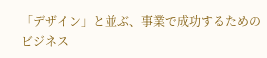「デザイン」と並ぶ、事業で成功するためのビジネス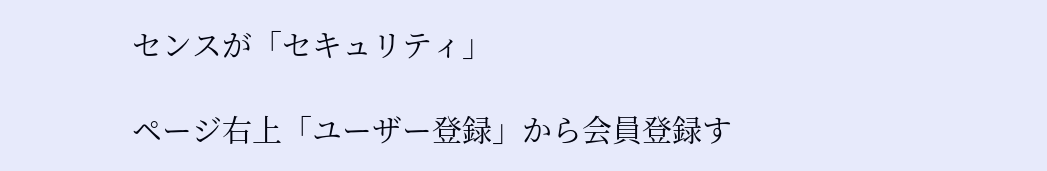センスが「セキュリティ」

ページ右上「ユーザー登録」から会員登録す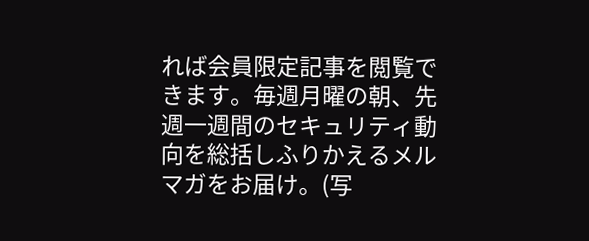れば会員限定記事を閲覧できます。毎週月曜の朝、先週一週間のセキュリティ動向を総括しふりかえるメルマガをお届け。(写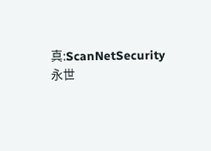真:ScanNetSecurity 永世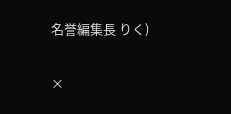名誉編集長 りく)

×